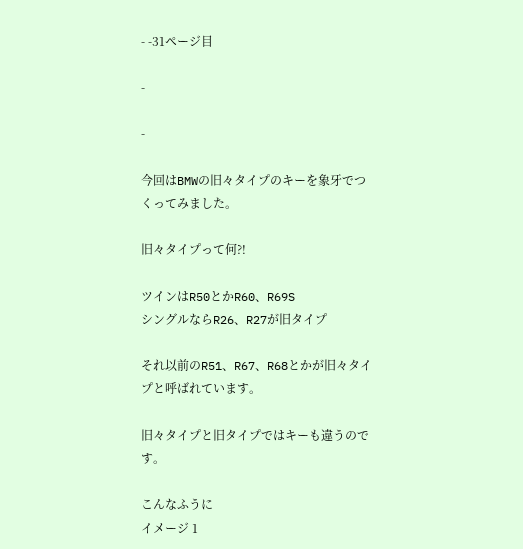- -31ページ目

-

-

今回はBMWの旧々タイプのキーを象牙でつくってみました。

旧々タイプって何?!

ツインはR50とかR60、R69S
シングルならR26、R27が旧タイプ

それ以前のR51、R67、R68とかが旧々タイプと呼ばれています。

旧々タイプと旧タイプではキーも違うのです。

こんなふうに
イメージ 1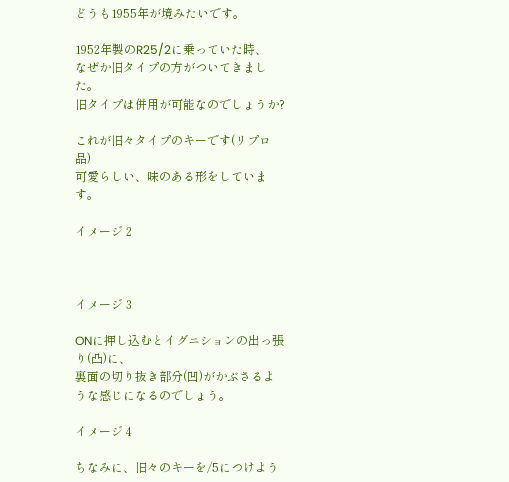どうも1955年が境みたいです。

1952年製のR25/2に乗っていた時、
なぜか旧タイプの方がついてきました。
旧タイプは併用が可能なのでしょうか?

これが旧々タイプのキーです(リプロ品)
可愛らしい、味のある形をしています。

イメージ 2



イメージ 3

ONに押し込むとイグニションの出っ張り(凸)に、
裏面の切り抜き部分(凹)がかぶさるような感じになるのでしょう。

イメージ 4

ちなみに、旧々のキーを/5につけよう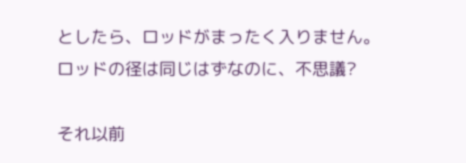としたら、ロッドがまったく入りません。
ロッドの径は同じはずなのに、不思議?

それ以前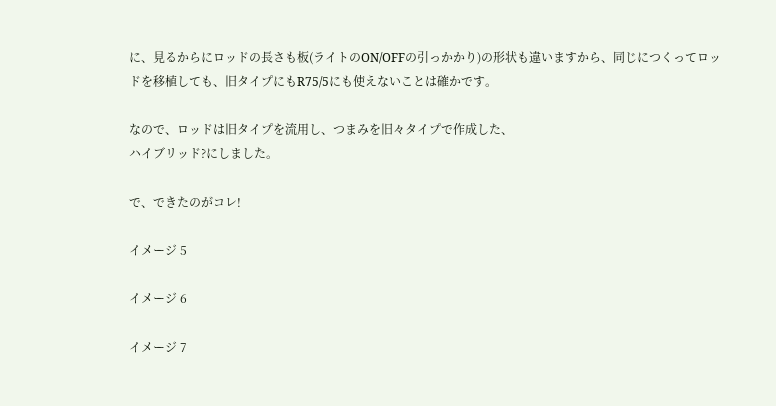に、見るからにロッドの長さも板(ライトのON/OFFの引っかかり)の形状も違いますから、同じにつくってロッドを移植しても、旧タイプにもR75/5にも使えないことは確かです。

なので、ロッドは旧タイプを流用し、つまみを旧々タイプで作成した、
ハイブリッド?にしました。

で、できたのがコレ!

イメージ 5

イメージ 6

イメージ 7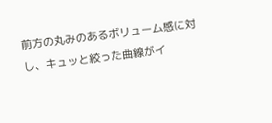前方の丸みのあるボリューム感に対し、キュッと絞った曲線がイ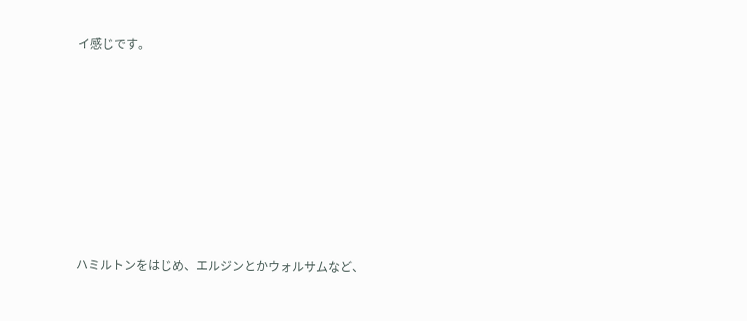イ感じです。








ハミルトンをはじめ、エルジンとかウォルサムなど、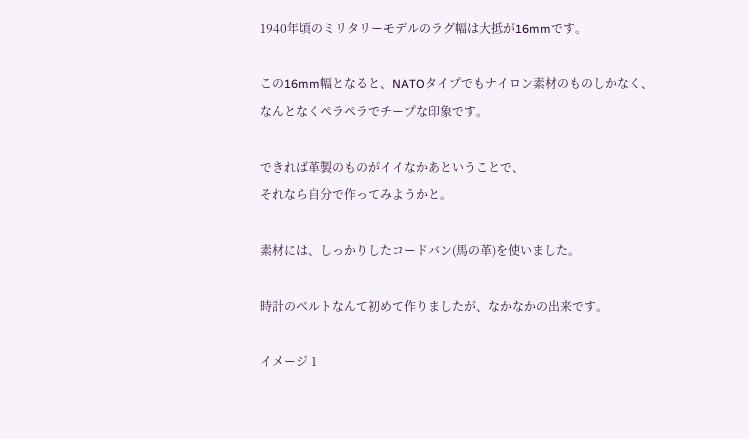1940年頃のミリタリーモデルのラグ幅は大抵が16mmです。

この16mm幅となると、NATOタイプでもナイロン素材のものしかなく、
なんとなくペラペラでチープな印象です。

できれば革製のものがイイなかあということで、
それなら自分で作ってみようかと。

素材には、しっかりしたコードバン(馬の革)を使いました。

時計のベルトなんて初めて作りましたが、なかなかの出来です。

イメージ 1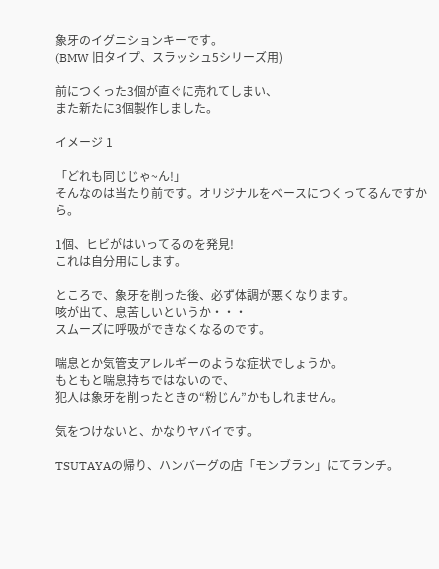象牙のイグニションキーです。
(BMW 旧タイプ、スラッシュ5シリーズ用)

前につくった3個が直ぐに売れてしまい、
また新たに3個製作しました。

イメージ 1

「どれも同じじゃ~ん!」
そんなのは当たり前です。オリジナルをベースにつくってるんですから。

1個、ヒビがはいってるのを発見!
これは自分用にします。

ところで、象牙を削った後、必ず体調が悪くなります。
咳が出て、息苦しいというか・・・
スムーズに呼吸ができなくなるのです。

喘息とか気管支アレルギーのような症状でしょうか。
もともと喘息持ちではないので、
犯人は象牙を削ったときの“粉じん”かもしれません。

気をつけないと、かなりヤバイです。

TSUTAYAの帰り、ハンバーグの店「モンブラン」にてランチ。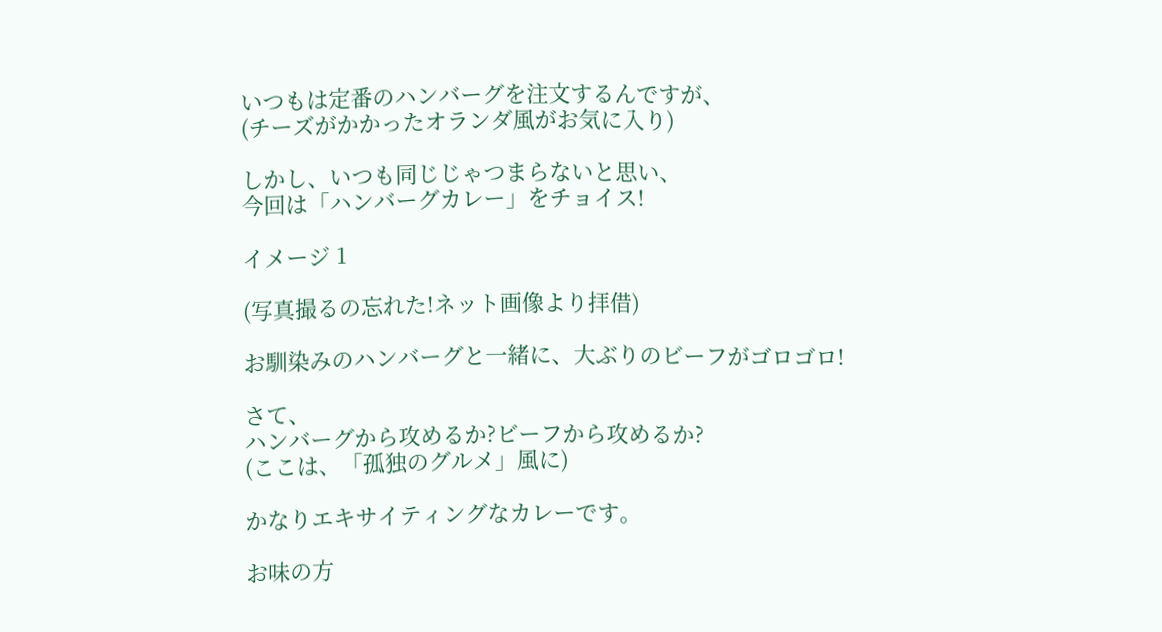いつもは定番のハンバーグを注文するんですが、
(チーズがかかったオランダ風がお気に入り)

しかし、いつも同じじゃつまらないと思い、
今回は「ハンバーグカレー」をチョイス!

イメージ 1

(写真撮るの忘れた!ネット画像より拝借)

お馴染みのハンバーグと一緒に、大ぶりのビーフがゴロゴロ!

さて、
ハンバーグから攻めるか?ビーフから攻めるか?
(ここは、「孤独のグルメ」風に)

かなりエキサイティングなカレーです。

お味の方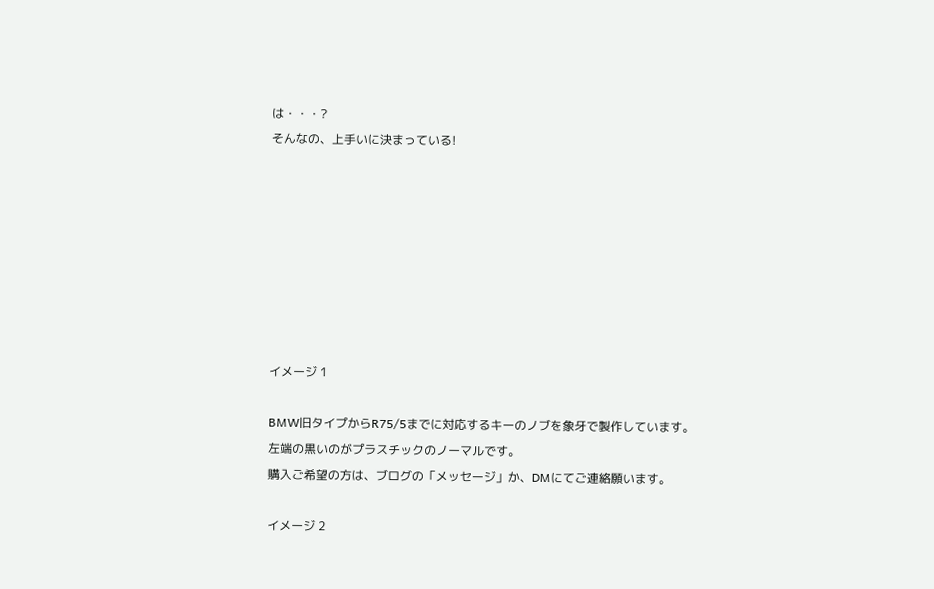は・・・?
そんなの、上手いに決まっている!








イメージ 1

BMW旧タイプからR75/5までに対応するキーのノブを象牙で製作しています。
左端の黒いのがプラスチックのノーマルです。
購入ご希望の方は、ブログの「メッセージ」か、DMにてご連絡願います。

イメージ 2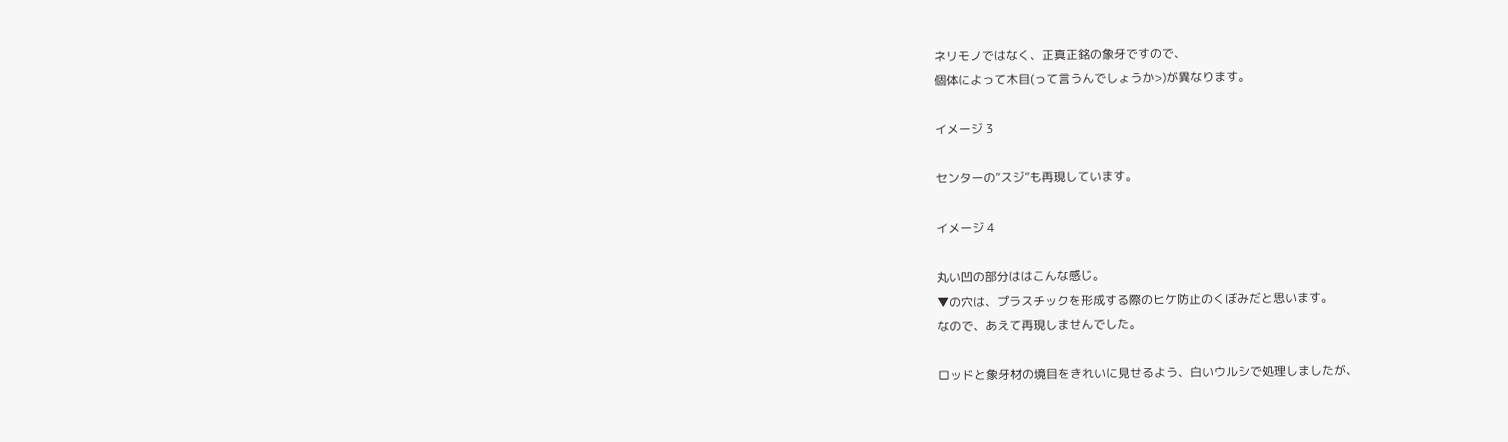ネリモノではなく、正真正銘の象牙ですので、
個体によって木目(って言うんでしょうか>)が異なります。

イメージ 3

センターの“スジ”も再現しています。

イメージ 4

丸い凹の部分ははこんな感じ。
▼の穴は、プラスチックを形成する際のヒケ防止のくぼみだと思います。
なので、あえて再現しませんでした。

ロッドと象牙材の境目をきれいに見せるよう、白いウルシで処理しましたが、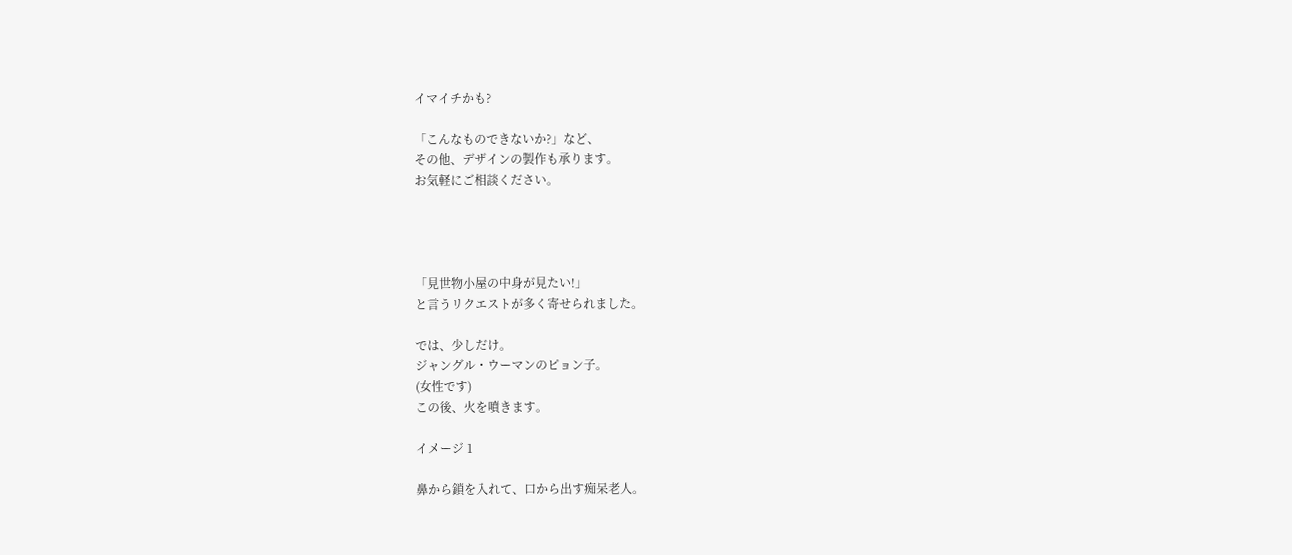イマイチかも?

「こんなものできないか?」など、
その他、デザインの製作も承ります。
お気軽にご相談ください。




「見世物小屋の中身が見たい!」
と言うリクエストが多く寄せられました。

では、少しだけ。
ジャングル・ウーマンのピョン子。
(女性です)
この後、火を噴きます。

イメージ 1

鼻から鎖を入れて、口から出す痴呆老人。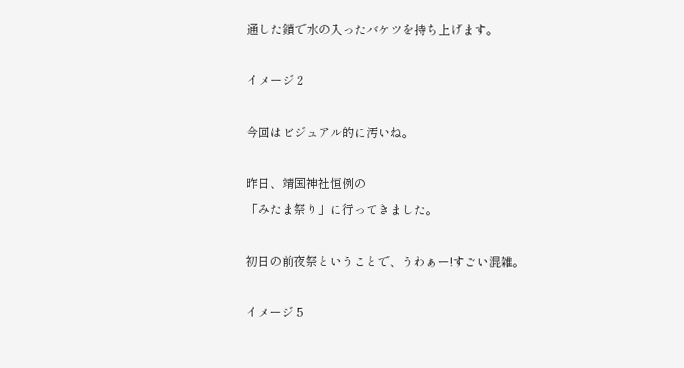通した鎖で水の入ったバケツを持ち上げます。

イメージ 2

今回はビジュアル的に汚いね。

昨日、靖国神社恒例の
「みたま祭り」に行ってきました。

初日の前夜祭ということで、うわぁー!すごい混雑。

イメージ 5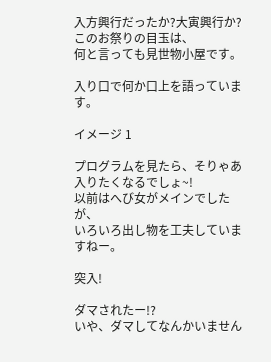入方興行だったか?大寅興行か?
このお祭りの目玉は、
何と言っても見世物小屋です。

入り口で何か口上を語っています。

イメージ 1

プログラムを見たら、そりゃあ入りたくなるでしょ~!
以前はへび女がメインでしたが、
いろいろ出し物を工夫していますねー。

突入!

ダマされたー!?
いや、ダマしてなんかいません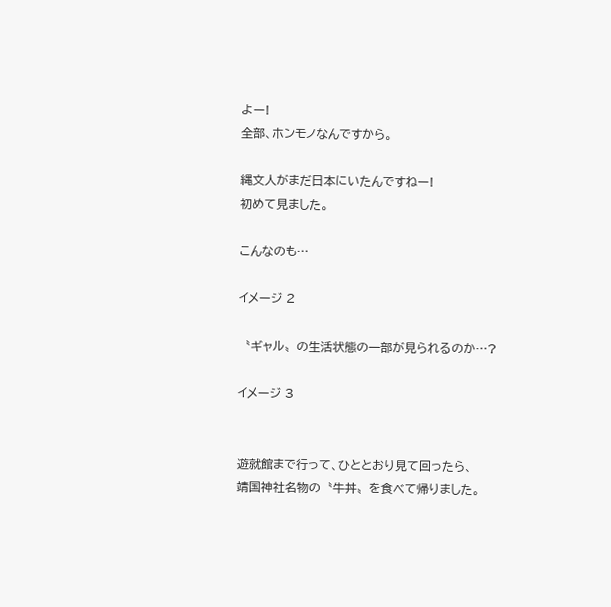よー!
全部、ホンモノなんですから。

縄文人がまだ日本にいたんですねー!
初めて見ました。

こんなのも…

イメージ 2

〝ギャル〟の生活状態の一部が見られるのか…?

イメージ 3


遊就館まで行って、ひととおり見て回ったら、
靖国神社名物の〝牛丼〟を食べて帰りました。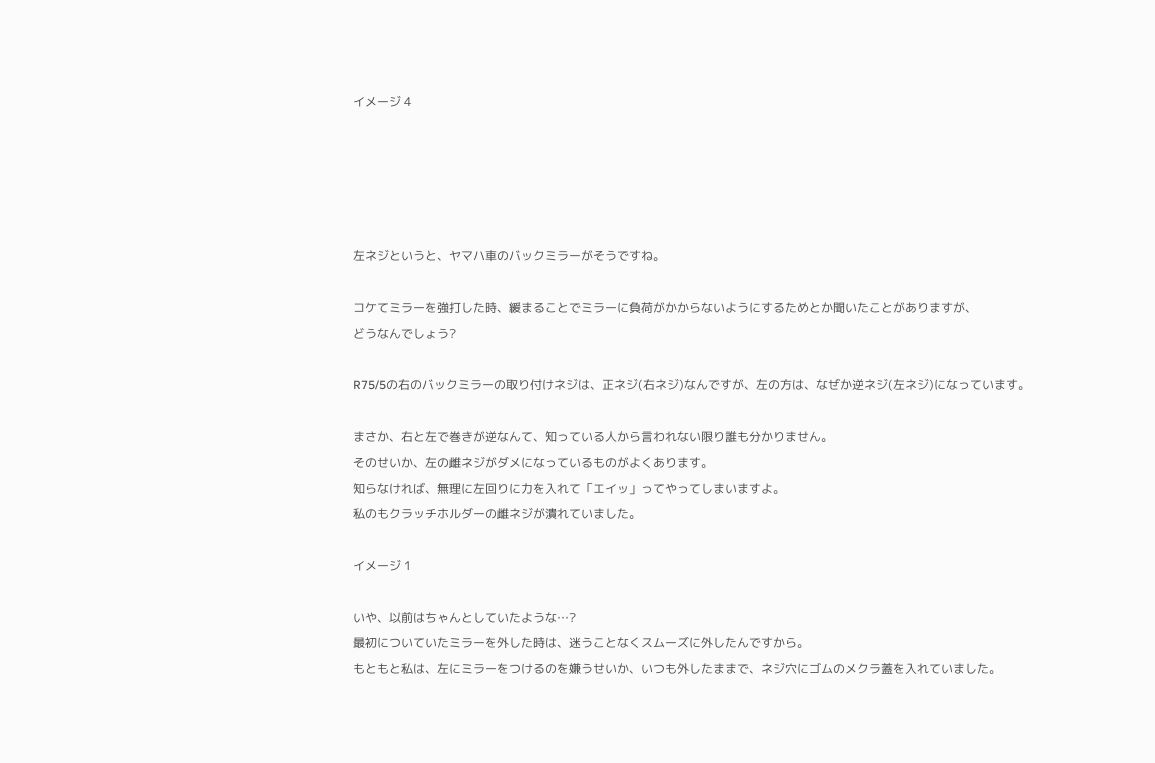イメージ 4





左ネジというと、ヤマハ車のバックミラーがそうですね。

コケてミラーを強打した時、緩まることでミラーに負荷がかからないようにするためとか聞いたことがありますが、
どうなんでしょう?

R75/5の右のバックミラーの取り付けネジは、正ネジ(右ネジ)なんですが、左の方は、なぜか逆ネジ(左ネジ)になっています。

まさか、右と左で巻きが逆なんて、知っている人から言われない限り誰も分かりません。
そのせいか、左の雌ネジがダメになっているものがよくあります。
知らなければ、無理に左回りに力を入れて「エイッ」ってやってしまいますよ。
私のもクラッチホルダーの雌ネジが潰れていました。

イメージ 1

いや、以前はちゃんとしていたような…?
最初についていたミラーを外した時は、迷うことなくスムーズに外したんですから。
もともと私は、左にミラーをつけるのを嫌うせいか、いつも外したままで、ネジ穴にゴムのメクラ蓋を入れていました。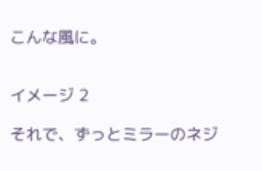こんな風に。


イメージ 2

それで、ずっとミラーのネジ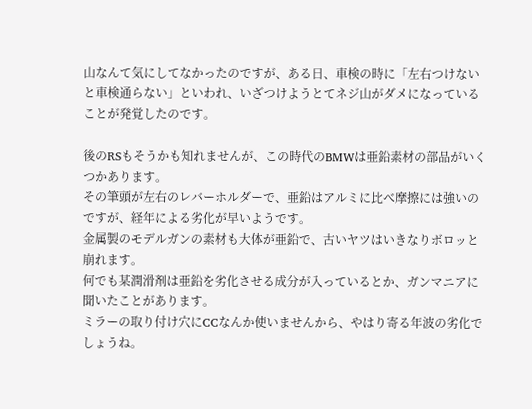山なんて気にしてなかったのですが、ある日、車検の時に「左右つけないと車検通らない」といわれ、いざつけようとてネジ山がダメになっていることが発覚したのです。

後のRSもそうかも知れませんが、この時代のBMWは亜鉛素材の部品がいくつかあります。
その筆頭が左右のレバーホルダーで、亜鉛はアルミに比べ摩擦には強いのですが、経年による劣化が早いようです。
金属製のモデルガンの素材も大体が亜鉛で、古いヤツはいきなりボロッと崩れます。
何でも某潤滑剤は亜鉛を劣化させる成分が入っているとか、ガンマニアに聞いたことがあります。
ミラーの取り付け穴にCCなんか使いませんから、やはり寄る年波の劣化でしょうね。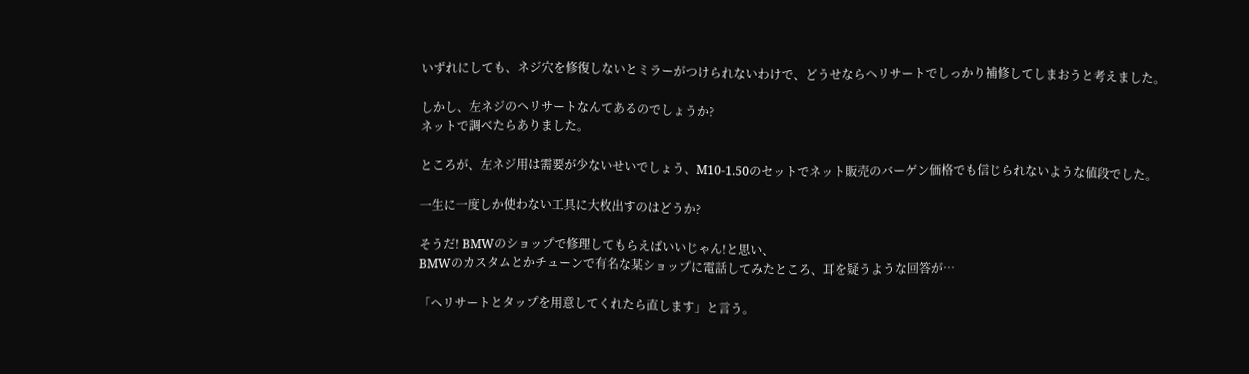いずれにしても、ネジ穴を修復しないとミラーがつけられないわけで、どうせならヘリサートでしっかり補修してしまおうと考えました。

しかし、左ネジのヘリサートなんてあるのでしょうか?
ネットで調べたらありました。

ところが、左ネジ用は需要が少ないせいでしょう、M10-1.50のセットでネット販売のバーゲン価格でも信じられないような値段でした。

一生に一度しか使わない工具に大枚出すのはどうか?

そうだ! BMWのショップで修理してもらえばいいじゃん!と思い、
BMWのカスタムとかチューンで有名な某ショップに電話してみたところ、耳を疑うような回答が…

「ヘリサートとタップを用意してくれたら直します」と言う。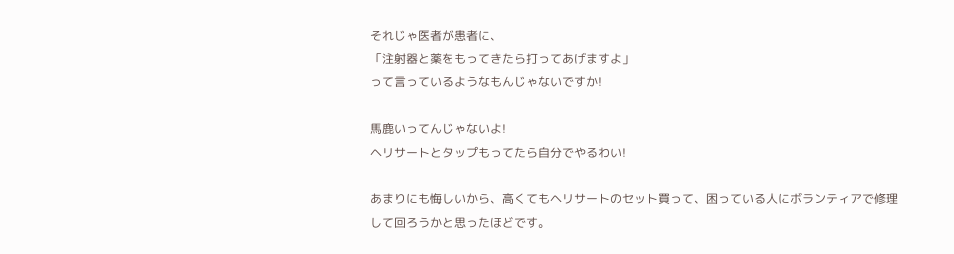それじゃ医者が患者に、
「注射器と薬をもってきたら打ってあげますよ」
って言っているようなもんじゃないですか!

馬鹿いってんじゃないよ!
ヘリサートとタップもってたら自分でやるわい!

あまりにも悔しいから、高くてもヘリサートのセット買って、困っている人にボランティアで修理して回ろうかと思ったほどです。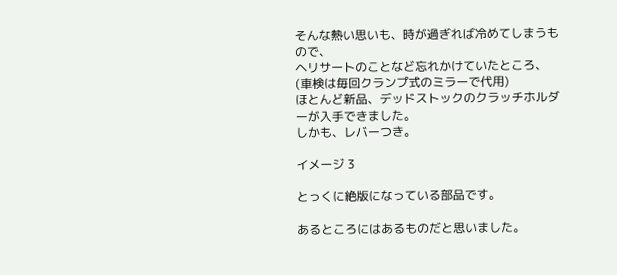そんな熱い思いも、時が過ぎれば冷めてしまうもので、
ヘリサートのことなど忘れかけていたところ、
(車検は毎回クランプ式のミラーで代用)
ほとんど新品、デッドストックのクラッチホルダーが入手できました。
しかも、レバーつき。

イメージ 3

とっくに絶版になっている部品です。

あるところにはあるものだと思いました。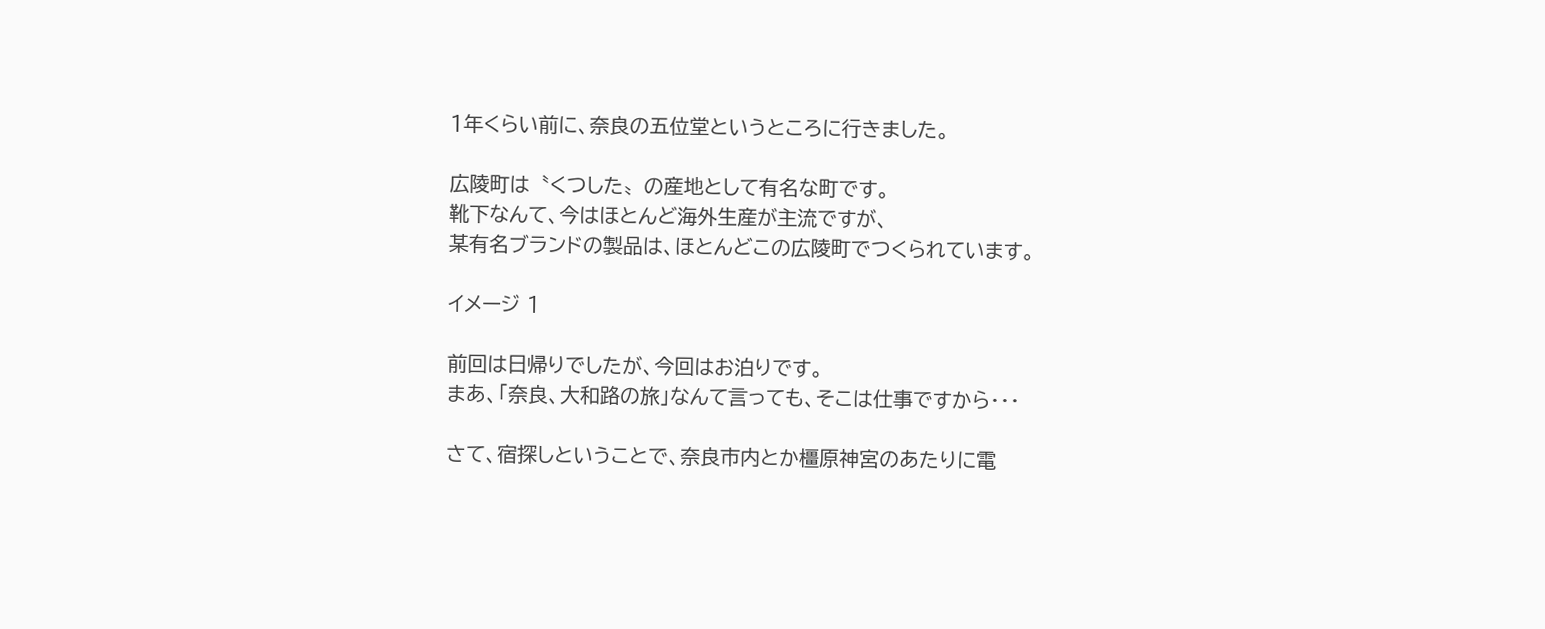1年くらい前に、奈良の五位堂というところに行きました。

広陵町は〝くつした〟の産地として有名な町です。
靴下なんて、今はほとんど海外生産が主流ですが、
某有名ブランドの製品は、ほとんどこの広陵町でつくられています。

イメージ 1

前回は日帰りでしたが、今回はお泊りです。
まあ、「奈良、大和路の旅」なんて言っても、そこは仕事ですから・・・

さて、宿探しということで、奈良市内とか橿原神宮のあたりに電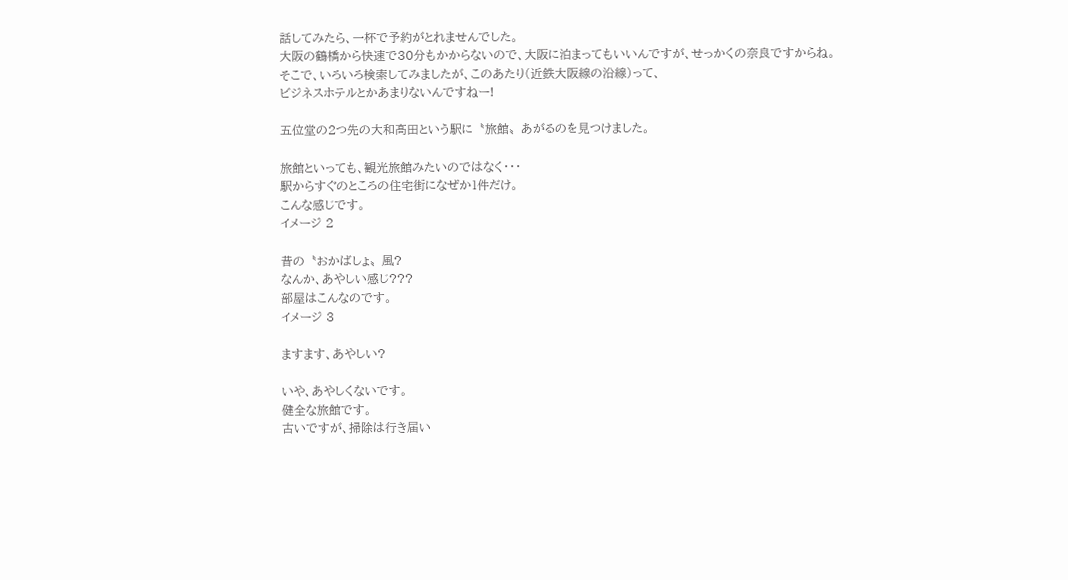話してみたら、一杯で予約がとれませんでした。
大阪の鶴橋から快速で30分もかからないので、大阪に泊まってもいいんですが、せっかくの奈良ですからね。
そこで、いろいろ検索してみましたが、このあたり(近鉄大阪線の沿線)って、
ビジネスホテルとかあまりないんですねー!

五位堂の2つ先の大和髙田という駅に〝旅館〟あがるのを見つけました。

旅館といっても、観光旅館みたいのではなく・・・
駅からすぐのところの住宅街になぜか1件だけ。
こんな感じです。
イメージ 2

昔の〝おかばしょ〟風?
なんか、あやしい感じ???
部屋はこんなのです。
イメージ 3

ますます、あやしい?

いや、あやしくないです。
健全な旅館です。
古いですが、掃除は行き届い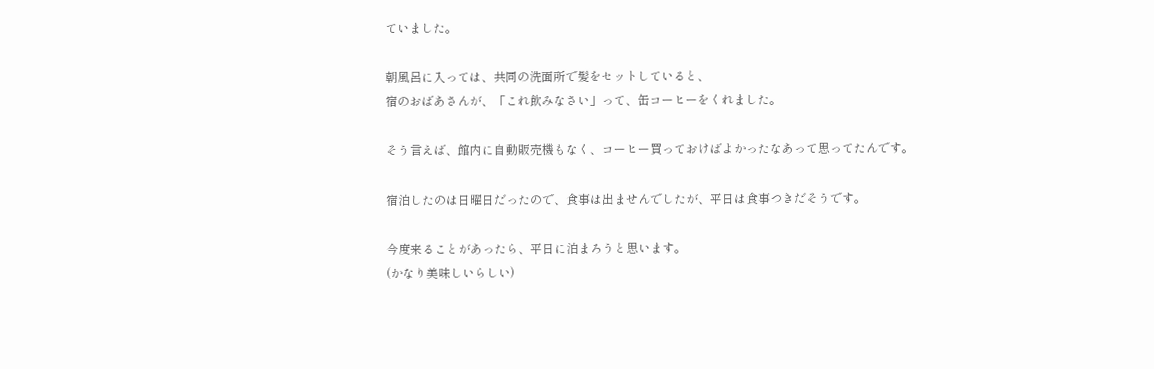ていました。

朝風呂に入っては、共同の洗面所で髪をセットしていると、
宿のおばあさんが、「これ飲みなさい」って、缶コーヒーをくれました。

そう言えば、館内に自動販売機もなく、コーヒー買っておけばよかったなあって思ってたんです。

宿泊したのは日曜日だったので、食事は出ませんでしたが、平日は食事つきだそうです。

今度来ることがあったら、平日に泊まろうと思います。
(かなり美味しいらしい)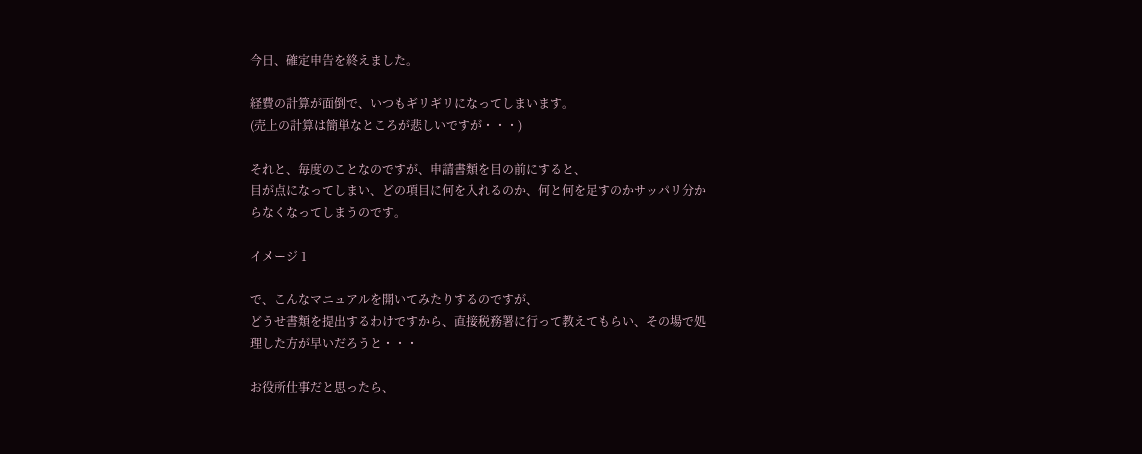今日、確定申告を終えました。

経費の計算が面倒で、いつもギリギリになってしまいます。
(売上の計算は簡単なところが悲しいですが・・・)

それと、毎度のことなのですが、申請書類を目の前にすると、
目が点になってしまい、どの項目に何を入れるのか、何と何を足すのかサッパリ分からなくなってしまうのです。

イメージ 1

で、こんなマニュアルを開いてみたりするのですが、
どうせ書類を提出するわけですから、直接税務署に行って教えてもらい、その場で処理した方が早いだろうと・・・

お役所仕事だと思ったら、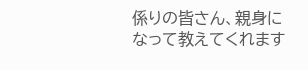係りの皆さん、親身になって教えてくれます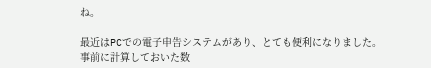ね。

最近はPCでの電子申告システムがあり、とても便利になりました。
事前に計算しておいた数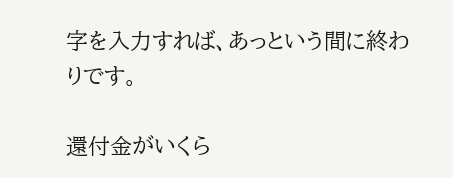字を入力すれば、あっという間に終わりです。

還付金がいくら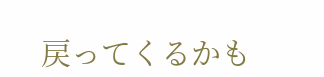戻ってくるかも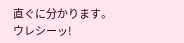直ぐに分かります。
ウレシーッ!